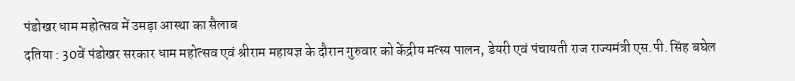पंडोखर धाम महोत्सव में उमड़ा आस्था का सैलाब
दतिया : 30वें पंडोखर सरकार धाम महोत्सव एवं श्रीराम महायज्ञ के दौरान गुरुवार को केंद्रीय मत्स्य पालन, डेयरी एवं पंचायती राज राज्यमंत्री एस.पी. सिंह बघेल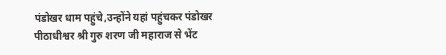पंडोखर धाम पहुंचे,उन्होंने यहां पहुंचकर पंडोखर पीठाधीश्वर श्री गुरु शरण जी महाराज से भेंट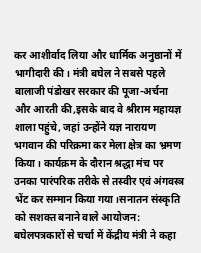कर आशीर्वाद लिया और धार्मिक अनुष्ठानों में भागीदारी की। मंत्री बघेल ने सबसे पहले बालाजी पंडोखर सरकार की पूजा-अर्चना और आरती की,इसके बाद वे श्रीराम महायज्ञ शाला पहुंचे, जहां उन्होंने यज्ञ नारायण भगवान की परिक्रमा कर मेला क्षेत्र का भ्रमण किया। कार्यक्रम के दौरान श्रद्धा मंच पर उनका पारंपरिक तरीके से तस्वीर एवं अंगवस्त्र भेंट कर सम्मान किया गया।सनातन संस्कृति को सशक्त बनाने वाले आयोजन: बघेलपत्रकारों से चर्चा में केंद्रीय मंत्री ने कहा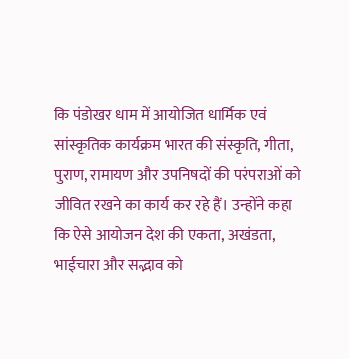कि पंडोखर धाम में आयोजित धार्मिक एवं सांस्कृतिक कार्यक्रम भारत की संस्कृति, गीता, पुराण, रामायण और उपनिषदों की परंपराओं को जीवित रखने का कार्य कर रहे हैं। उन्होंने कहा कि ऐसे आयोजन देश की एकता, अखंडता, भाईचारा और सद्भाव को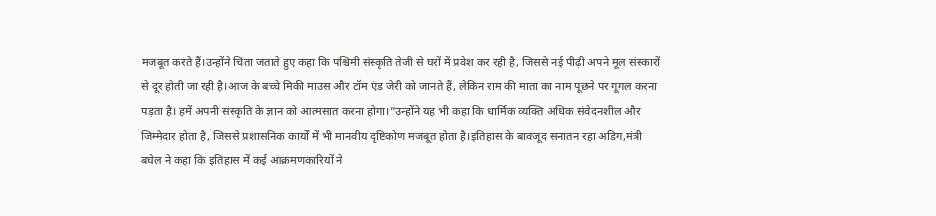मजबूत करते हैं।उन्होंने चिंता जताते हुए कहा कि पश्चिमी संस्कृति तेजी से घरों में प्रवेश कर रही है, जिससे नई पीढ़ी अपने मूल संस्कारों से दूर होती जा रही है।आज के बच्चे मिकी माउस और टॉम एंड जेरी को जानते हैं, लेकिन राम की माता का नाम पूछने पर गूगल करना पड़ता है। हमें अपनी संस्कृति के ज्ञान को आत्मसात करना होगा।”उन्होंने यह भी कहा कि धार्मिक व्यक्ति अधिक संवेदनशील और जिम्मेदार होता है, जिससे प्रशासनिक कार्यों में भी मानवीय दृष्टिकोण मजबूत होता है।इतिहास के बावजूद सनातन रहा अडिग,मंत्री बघेल ने कहा कि इतिहास में कई आक्रमणकारियों ने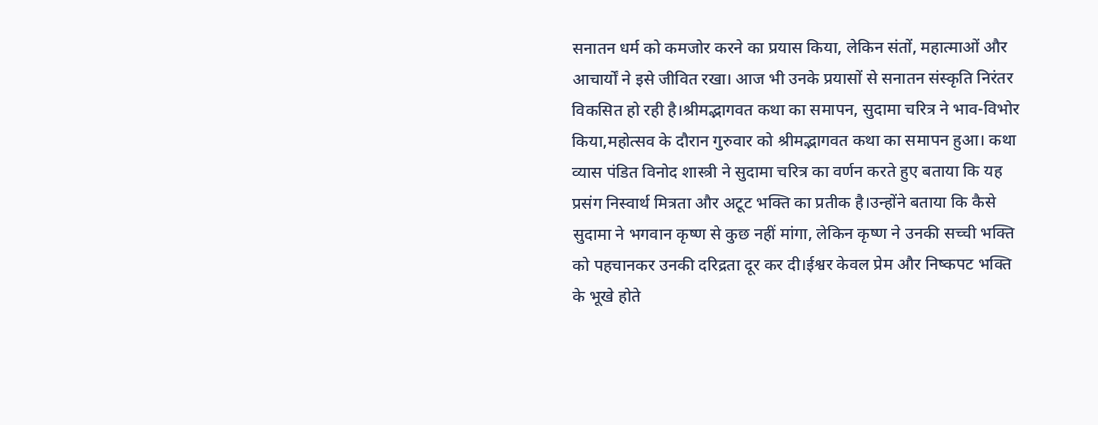सनातन धर्म को कमजोर करने का प्रयास किया, लेकिन संतों, महात्माओं और आचार्यों ने इसे जीवित रखा। आज भी उनके प्रयासों से सनातन संस्कृति निरंतर विकसित हो रही है।श्रीमद्भागवत कथा का समापन, सुदामा चरित्र ने भाव-विभोर किया,महोत्सव के दौरान गुरुवार को श्रीमद्भागवत कथा का समापन हुआ। कथा व्यास पंडित विनोद शास्त्री ने सुदामा चरित्र का वर्णन करते हुए बताया कि यह प्रसंग निस्वार्थ मित्रता और अटूट भक्ति का प्रतीक है।उन्होंने बताया कि कैसे सुदामा ने भगवान कृष्ण से कुछ नहीं मांगा, लेकिन कृष्ण ने उनकी सच्ची भक्ति को पहचानकर उनकी दरिद्रता दूर कर दी।ईश्वर केवल प्रेम और निष्कपट भक्ति के भूखे होते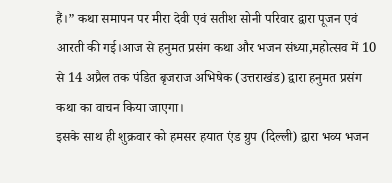हैं।” कथा समापन पर मीरा देवी एवं सतीश सोनी परिवार द्वारा पूजन एवं आरती की गई।आज से हनुमत प्रसंग कथा और भजन संध्या,महोत्सव में 10 से 14 अप्रैल तक पंडित बृजराज अभिषेक (उत्तराखंड) द्वारा हनुमत प्रसंग कथा का वाचन किया जाएगा।
इसके साथ ही शुक्रवार को हमसर हयात एंड ग्रुप (दिल्ली) द्वारा भव्य भजन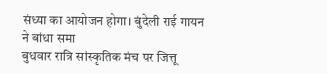संध्या का आयोजन होगा। बुंदेली राई गायन ने बांधा समा
बुधवार रात्रि सांस्कृतिक मंच पर जित्तू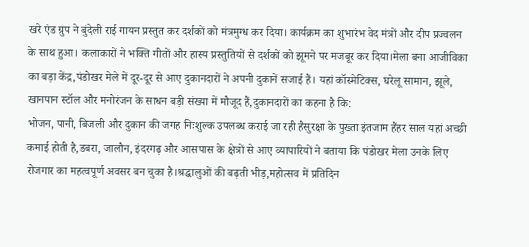खरे एंड ग्रुप ने बुंदेली राई गायन प्रस्तुत कर दर्शकों को मंत्रमुग्ध कर दिया। कार्यक्रम का शुभारंभ वेद मंत्रों और दीप प्रज्वलन के साथ हुआ। कलाकारों ने भक्ति गीतों और हास्य प्रस्तुतियों से दर्शकों को झूमने पर मजबूर कर दिया।मेला बना आजीविका का बड़ा केंद्र,पंडोखर मेले में दूर-दूर से आए दुकानदारों ने अपनी दुकानें सजाई हैं। यहां कॉस्मेटिक्स, घरेलू सामान, झूले, खानपान स्टॉल और मनोरंजन के साधन बड़ी संख्या में मौजूद हैं,दुकानदारों का कहना है कि:
भोजन, पानी, बिजली और दुकान की जगह निःशुल्क उपलब्ध कराई जा रही हैसुरक्षा के पुख्ता इंतजाम हैंहर साल यहां अच्छी कमाई होती है,डबरा, जालौन, इंदरगढ़ और आसपास के क्षेत्रों से आए व्यापारियों ने बताया कि पंडोखर मेला उनके लिए रोजगार का महत्वपूर्ण अवसर बन चुका है।श्रद्धालुओं की बढ़ती भीड़,महोत्सव में प्रतिदिन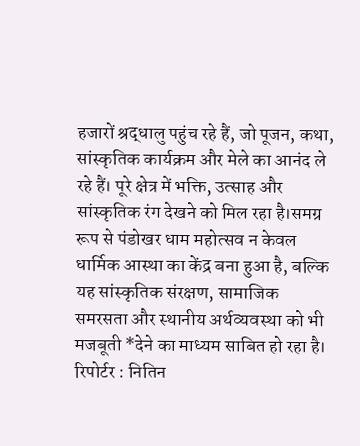हजारों श्रद्धालु पहुंच रहे हैं, जो पूजन, कथा, सांस्कृतिक कार्यक्रम और मेले का आनंद ले रहे हैं। पूरे क्षेत्र में भक्ति, उत्साह और सांस्कृतिक रंग देखने को मिल रहा है।समग्र रूप से पंडोखर धाम महोत्सव न केवल धार्मिक आस्था का केंद्र बना हुआ है, बल्कि यह सांस्कृतिक संरक्षण, सामाजिक समरसता और स्थानीय अर्थव्यवस्था को भी मजबूती *देने का माध्यम साबित हो रहा है।
रिपोर्टर : नितिन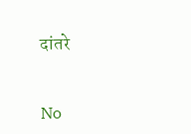दांतरे


No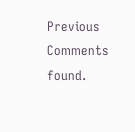Previous Comments found.